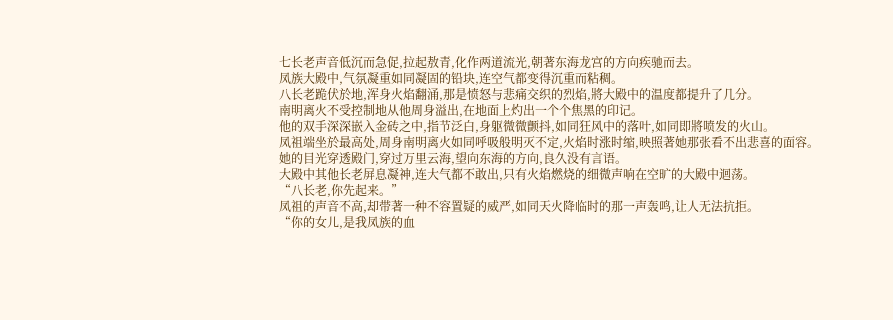七长老声音低沉而急促,拉起敖青,化作两道流光,朝著东海龙宫的方向疾驰而去。
凤族大殿中,气氛凝重如同凝固的铅块,连空气都变得沉重而粘稠。
八长老跪伏於地,浑身火焰翻涌,那是愤怒与悲痛交织的烈焰,將大殿中的温度都提升了几分。
南明离火不受控制地从他周身溢出,在地面上灼出一个个焦黑的印记。
他的双手深深嵌入金砖之中,指节泛白,身躯微微颤抖,如同狂风中的落叶,如同即將喷发的火山。
凤祖端坐於最高处,周身南明离火如同呼吸般明灭不定,火焰时涨时缩,映照著她那张看不出悲喜的面容。
她的目光穿透殿门,穿过万里云海,望向东海的方向,良久没有言语。
大殿中其他长老屏息凝神,连大气都不敢出,只有火焰燃烧的细微声响在空旷的大殿中迴荡。
“八长老,你先起来。”
凤祖的声音不高,却带著一种不容置疑的威严,如同天火降临时的那一声轰鸣,让人无法抗拒。
“你的女儿,是我凤族的血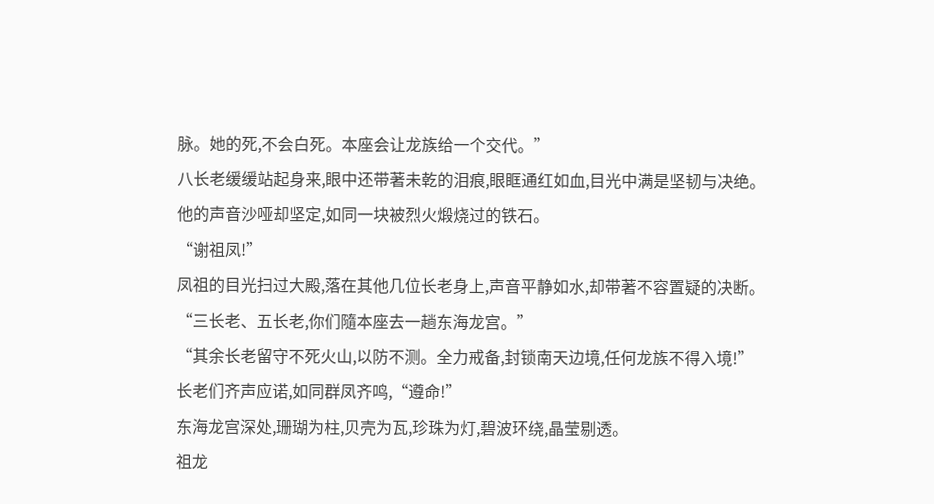脉。她的死,不会白死。本座会让龙族给一个交代。”
八长老缓缓站起身来,眼中还带著未乾的泪痕,眼眶通红如血,目光中满是坚韧与决绝。
他的声音沙哑却坚定,如同一块被烈火煅烧过的铁石。
“谢祖凤!”
凤祖的目光扫过大殿,落在其他几位长老身上,声音平静如水,却带著不容置疑的决断。
“三长老、五长老,你们隨本座去一趟东海龙宫。”
“其余长老留守不死火山,以防不测。全力戒备,封锁南天边境,任何龙族不得入境!”
长老们齐声应诺,如同群凤齐鸣,“遵命!”
东海龙宫深处,珊瑚为柱,贝壳为瓦,珍珠为灯,碧波环绕,晶莹剔透。
祖龙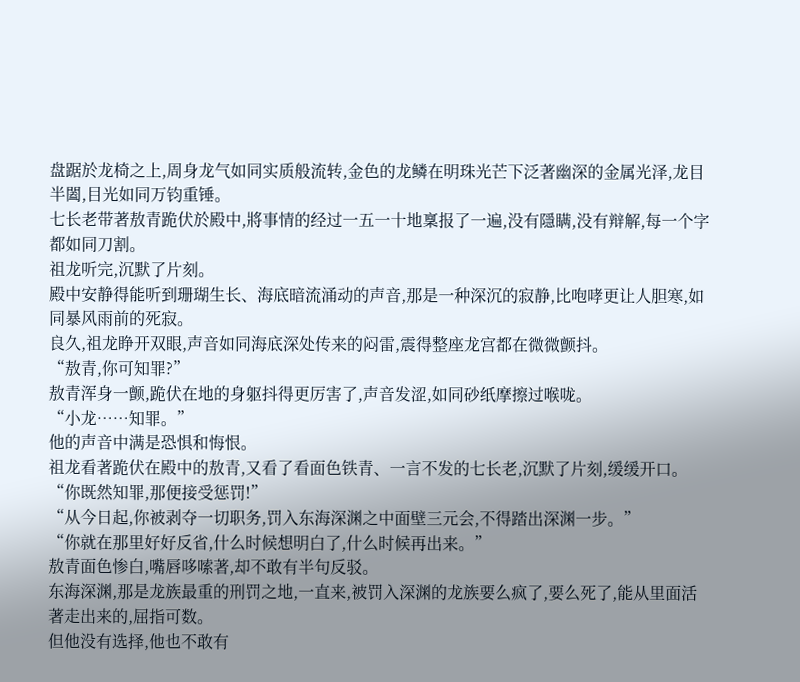盘踞於龙椅之上,周身龙气如同实质般流转,金色的龙鳞在明珠光芒下泛著幽深的金属光泽,龙目半闔,目光如同万钧重锤。
七长老带著敖青跪伏於殿中,將事情的经过一五一十地稟报了一遍,没有隱瞒,没有辩解,每一个字都如同刀割。
祖龙听完,沉默了片刻。
殿中安静得能听到珊瑚生长、海底暗流涌动的声音,那是一种深沉的寂静,比咆哮更让人胆寒,如同暴风雨前的死寂。
良久,祖龙睁开双眼,声音如同海底深处传来的闷雷,震得整座龙宫都在微微颤抖。
“敖青,你可知罪?”
敖青浑身一颤,跪伏在地的身躯抖得更厉害了,声音发涩,如同砂纸摩擦过喉咙。
“小龙……知罪。”
他的声音中满是恐惧和悔恨。
祖龙看著跪伏在殿中的敖青,又看了看面色铁青、一言不发的七长老,沉默了片刻,缓缓开口。“你既然知罪,那便接受惩罚!”
“从今日起,你被剥夺一切职务,罚入东海深渊之中面壁三元会,不得踏出深渊一步。”
“你就在那里好好反省,什么时候想明白了,什么时候再出来。”
敖青面色惨白,嘴唇哆嗦著,却不敢有半句反驳。
东海深渊,那是龙族最重的刑罚之地,一直来,被罚入深渊的龙族要么疯了,要么死了,能从里面活著走出来的,屈指可数。
但他没有选择,他也不敢有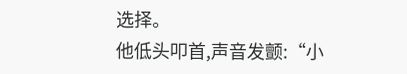选择。
他低头叩首,声音发颤:“小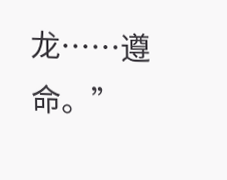龙……遵命。”